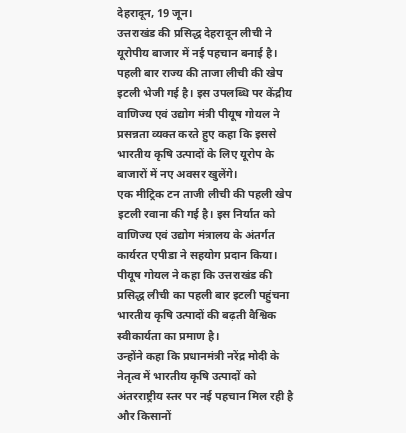देहरादून, 19 जून।
उत्तराखंड की प्रसिद्ध देहरादून लीची ने यूरोपीय बाजार में नई पहचान बनाई है। पहली बार राज्य की ताजा लीची की खेप इटली भेजी गई है। इस उपलब्धि पर केंद्रीय वाणिज्य एवं उद्योग मंत्री पीयूष गोयल ने प्रसन्नता व्यक्त करते हुए कहा कि इससे भारतीय कृषि उत्पादों के लिए यूरोप के बाजारों में नए अवसर खुलेंगे।
एक मीट्रिक टन ताजी लीची की पहली खेप इटली रवाना की गई है। इस निर्यात को वाणिज्य एवं उद्योग मंत्रालय के अंतर्गत कार्यरत एपीडा ने सहयोग प्रदान किया। पीयूष गोयल ने कहा कि उत्तराखंड की प्रसिद्ध लीची का पहली बार इटली पहुंचना भारतीय कृषि उत्पादों की बढ़ती वैश्विक स्वीकार्यता का प्रमाण है।
उन्होंने कहा कि प्रधानमंत्री नरेंद्र मोदी के नेतृत्व में भारतीय कृषि उत्पादों को अंतरराष्ट्रीय स्तर पर नई पहचान मिल रही है और किसानों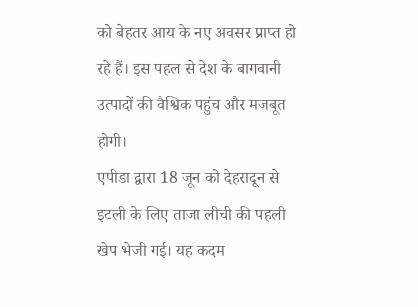को बेहतर आय के नए अवसर प्राप्त हो रहे हैं। इस पहल से देश के बागवानी उत्पादों की वैश्विक पहुंच और मजबूत होगी।
एपीडा द्वारा 18 जून को देहरादून से इटली के लिए ताजा लीची की पहली खेप भेजी गई। यह कदम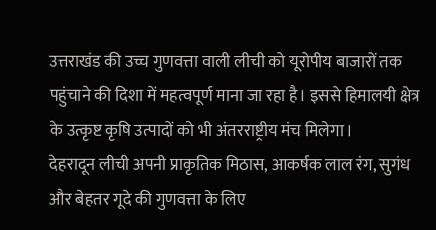उत्तराखंड की उच्च गुणवत्ता वाली लीची को यूरोपीय बाजारों तक पहुंचाने की दिशा में महत्वपूर्ण माना जा रहा है। इससे हिमालयी क्षेत्र के उत्कृष्ट कृषि उत्पादों को भी अंतरराष्ट्रीय मंच मिलेगा।
देहरादून लीची अपनी प्राकृतिक मिठास, आकर्षक लाल रंग, सुगंध और बेहतर गूदे की गुणवत्ता के लिए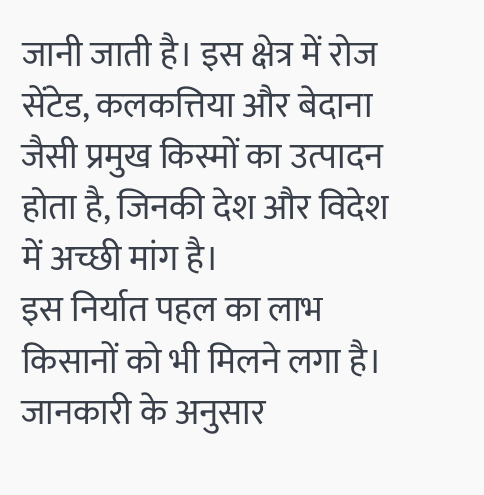जानी जाती है। इस क्षेत्र में रोज सेंटेड, कलकत्तिया और बेदाना जैसी प्रमुख किस्मों का उत्पादन होता है, जिनकी देश और विदेश में अच्छी मांग है।
इस निर्यात पहल का लाभ किसानों को भी मिलने लगा है। जानकारी के अनुसार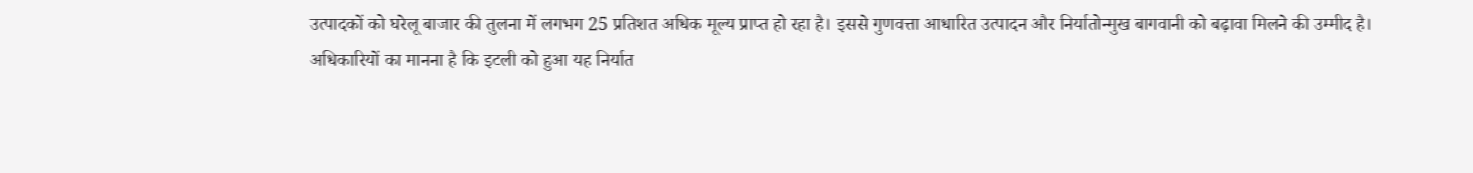उत्पादकों को घरेलू बाजार की तुलना में लगभग 25 प्रतिशत अधिक मूल्य प्राप्त हो रहा है। इससे गुणवत्ता आधारित उत्पादन और निर्यातोन्मुख बागवानी को बढ़ावा मिलने की उम्मीद है।
अधिकारियों का मानना है कि इटली को हुआ यह निर्यात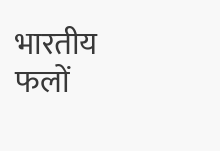भारतीय फलों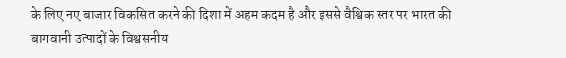के लिए नए बाजार विकसित करने की दिशा में अहम कदम है और इससे वैश्विक स्तर पर भारत की बागवानी उत्पादों के विश्वसनीय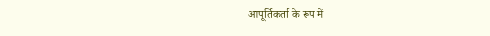आपूर्तिकर्ता के रूप में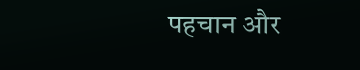पहचान और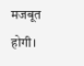मजबूत होगी।